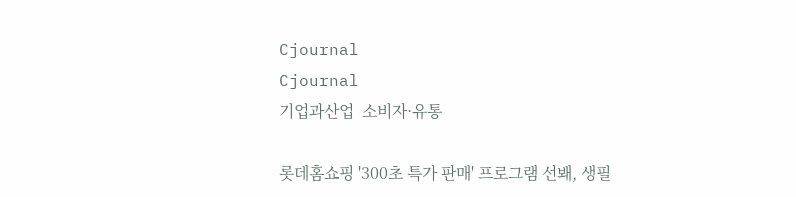Cjournal
Cjournal
기업과산업  소비자·유통

롯데홈쇼핑 '300초 특가 판매' 프로그램 선봬, 생필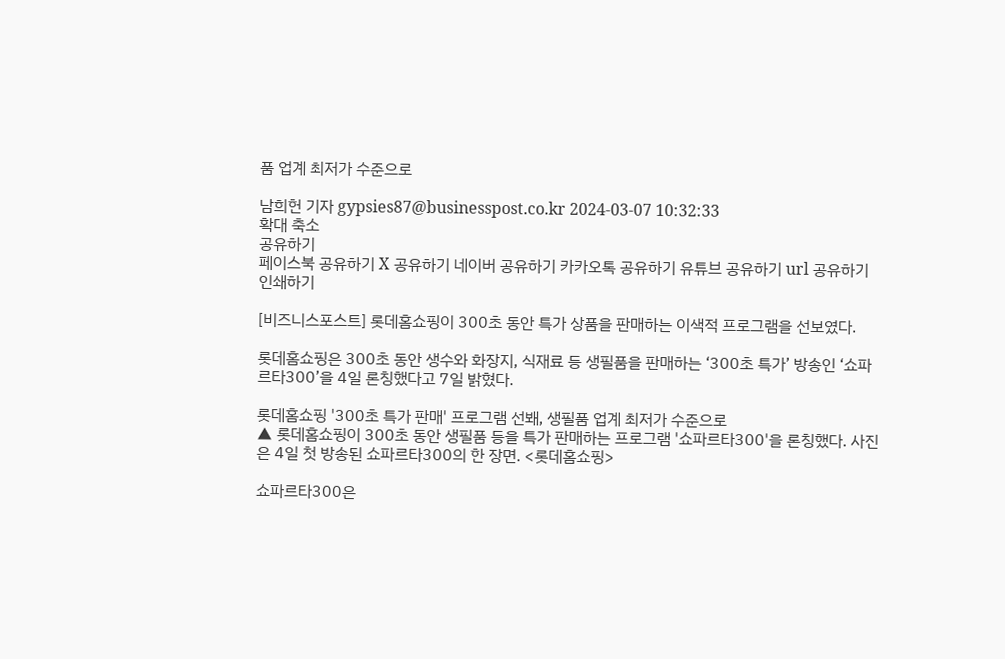품 업계 최저가 수준으로

남희헌 기자 gypsies87@businesspost.co.kr 2024-03-07 10:32:33
확대 축소
공유하기
페이스북 공유하기 X 공유하기 네이버 공유하기 카카오톡 공유하기 유튜브 공유하기 url 공유하기 인쇄하기

[비즈니스포스트] 롯데홈쇼핑이 300초 동안 특가 상품을 판매하는 이색적 프로그램을 선보였다.

롯데홈쇼핑은 300초 동안 생수와 화장지, 식재료 등 생필품을 판매하는 ‘300초 특가’ 방송인 ‘쇼파르타300’을 4일 론칭했다고 7일 밝혔다.

롯데홈쇼핑 '300초 특가 판매' 프로그램 선봬, 생필품 업계 최저가 수준으로
▲ 롯데홈쇼핑이 300초 동안 생필품 등을 특가 판매하는 프로그램 '쇼파르타300'을 론칭했다. 사진은 4일 첫 방송된 쇼파르타300의 한 장면. <롯데홈쇼핑>

쇼파르타300은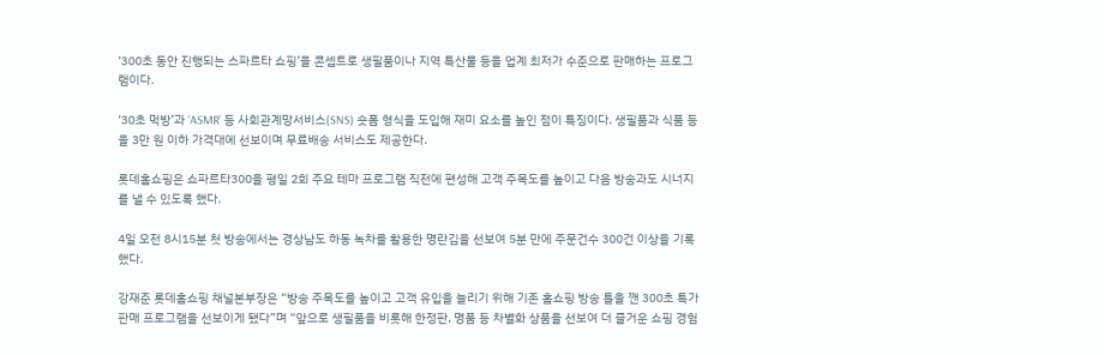‘300초 동안 진행되는 스파르타 쇼핑’을 콘셉트로 생필품이나 지역 특산물 등을 업계 최저가 수준으로 판매하는 프로그램이다.

‘30초 먹방’과 ‘ASMR’ 등 사회관계망서비스(SNS) 숏폼 형식을 도입해 재미 요소를 높인 점이 특징이다. 생필품과 식품 등을 3만 원 이하 가격대에 선보이며 무료배송 서비스도 제공한다.

롯데홈쇼핑은 쇼파르타300을 평일 2회 주요 테마 프로그램 직전에 편성해 고객 주목도를 높이고 다음 방송과도 시너지를 낼 수 있도록 했다.

4일 오전 8시15분 첫 방송에서는 경상남도 하동 녹차를 활용한 명란김을 선보여 5분 만에 주문건수 300건 이상을 기록했다.

강재준 롯데홈쇼핑 채널본부장은 “방송 주목도를 높이고 고객 유입을 늘리기 위해 기존 홈쇼핑 방송 틀을 깬 300초 특가판매 프로그램을 선보이게 됐다”며 “앞으로 생필품을 비롯해 한정판, 명품 등 차별화 상품을 선보여 더 즐거운 쇼핑 경험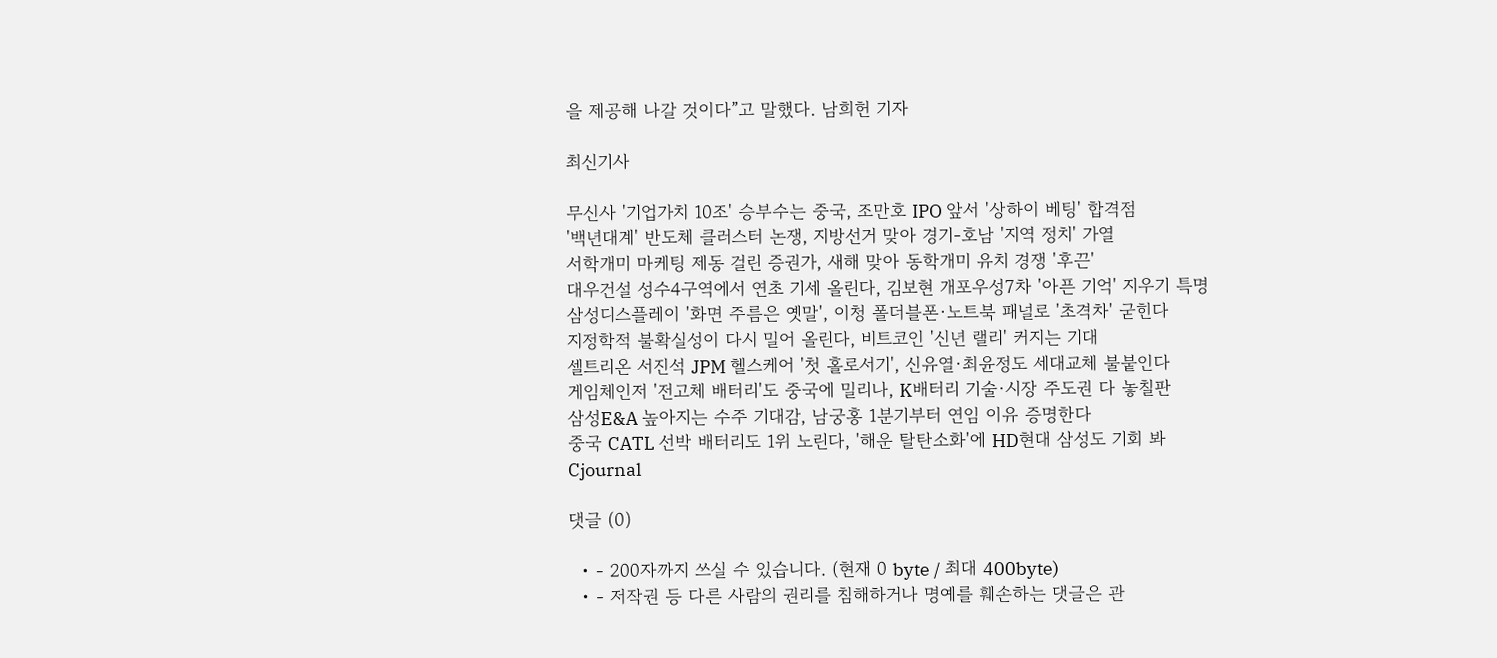을 제공해 나갈 것이다”고 말했다. 남희헌 기자

최신기사

무신사 '기업가치 10조' 승부수는 중국, 조만호 IPO 앞서 '상하이 베팅' 합격점
'백년대계' 반도체 클러스터 논쟁, 지방선거 맞아 경기-호남 '지역 정치' 가열
서학개미 마케팅 제동 걸린 증권가, 새해 맞아 동학개미 유치 경쟁 '후끈'
대우건설 성수4구역에서 연초 기세 올린다, 김보현 개포우성7차 '아픈 기억' 지우기 특명
삼성디스플레이 '화면 주름은 옛말', 이청 폴더블폰·노트북 패널로 '초격차' 굳힌다
지정학적 불확실성이 다시 밀어 올린다, 비트코인 '신년 랠리' 커지는 기대
셀트리온 서진석 JPM 헬스케어 '첫 홀로서기', 신유열·최윤정도 세대교체 불붙인다
게임체인저 '전고체 배터리'도 중국에 밀리나, K배터리 기술·시장 주도권 다 놓칠판
삼성E&A 높아지는 수주 기대감, 남궁홍 1분기부터 연임 이유 증명한다
중국 CATL 선박 배터리도 1위 노린다, '해운 탈탄소화'에 HD현대 삼성도 기회 봐
Cjournal

댓글 (0)

  • - 200자까지 쓰실 수 있습니다. (현재 0 byte / 최대 400byte)
  • - 저작권 등 다른 사람의 권리를 침해하거나 명예를 훼손하는 댓글은 관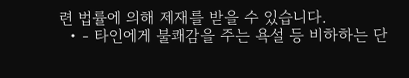련 법률에 의해 제재를 받을 수 있습니다.
  • - 타인에게 불쾌감을 주는 욕설 등 비하하는 단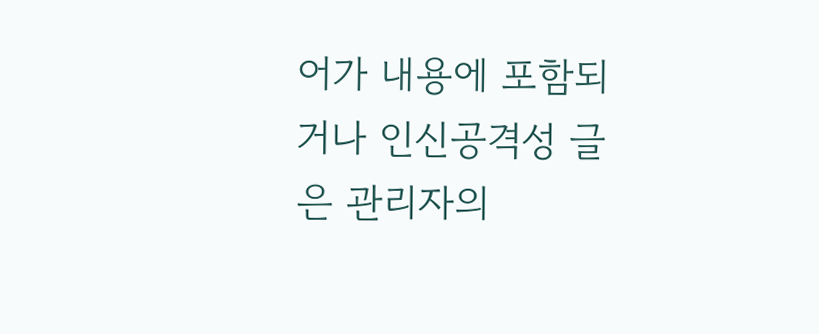어가 내용에 포함되거나 인신공격성 글은 관리자의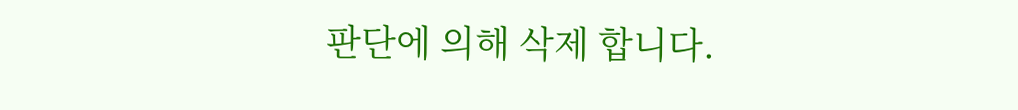판단에 의해 삭제 합니다.